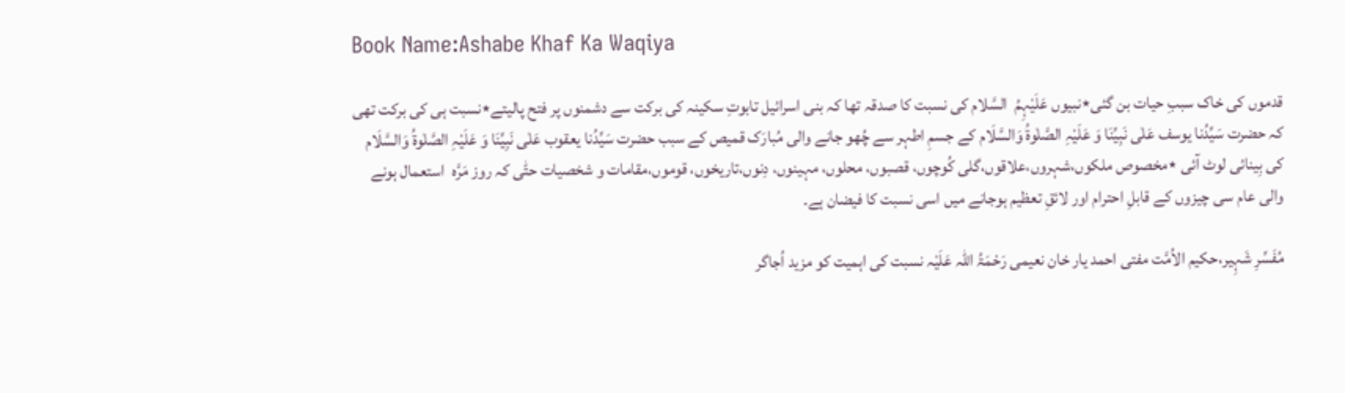Book Name:Ashabe Khaf Ka Waqiya

قدموں کی خاک سببِ حیات بن گئی٭نبیوں عَلَیْہِمُ  السَّلام کی نسبت کا صدقہ تھا کہ بنی اسرائیل تابوتِ سکینہ کی برکت سے دشمنوں پر فتح پالیتے٭نسبت ہی کی برکت تھی کہ حضرت سَیِّدُنا یوسف عَلٰی نَبِیِّنَا وَ عَلَیْہِ الصَّلٰوۃُ وَالسَّلَام کے جسمِ اطہر سے چُھو جانے والی مُبارَک قمیص کے سبب حضرت سَیِّدُنا یعقوب عَلٰی نَبِیِّنَا وَ عَلَیْہِ الصَّلٰوۃُ وَالسَّلَام کی بِینائی لوٹ آئی ٭مخصوص ملکوں،شہروں،علاقوں،گلی کُوچوں، قصبوں، محلوں، مہینوں، دِنوں،تاریخوں، قوموں،مقامات و شخصیات حتّٰی کہ روز مَرَّہ  استعمال ہونے والی عام سی چیزوں کے قابلِ احترام اور لائقِ تعظیم ہوجانے میں اسی نسبت کا فیضان ہے۔

مُفَسِّرِ شَہِیر،حکیم الاُمَّت مفتی احمد یار خان نعیمی رَحْمَۃُ اللّٰہ عَلَیْہ نسبت کی اہمیت کو مزید اُجاگر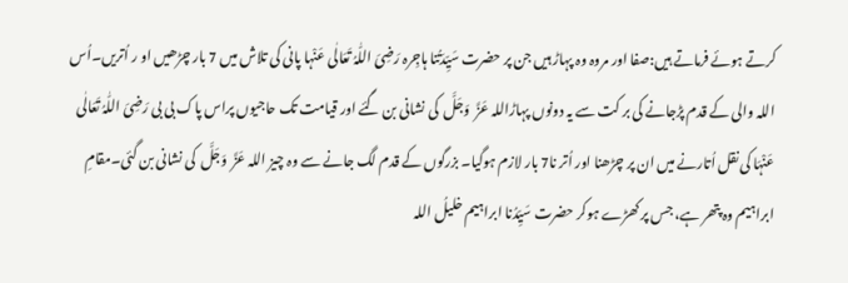کرتے ہوئے فرماتے ہیں:صفا اور مروہ وہ پہاڑ ہیں جن پر حضرت سَیِّدَتُنا ہاجِرہ رَضِیَ اللّٰہُ تَعَالٰی عَنْہا پانی کی تلاش میں 7 بار چڑھیں او ر اُتریں۔اُس اللہ والی کے قدم پڑجانے کی بر کت سے یہ دونوں پہاڑاللہ عَزَّ  وَجَلَّ  کی نشانی بن گئے اور قیامت تک حاجیوں پراس پاک بی بی رَضِیَ اللّٰہُ تَعَالٰی عَنْہَا کی نقل اُتارنے میں ان پر چڑھنا اور اُتر نا7 بار لازم ہوگیا۔ بزرگوں کے قدم لگ جانے سے وہ چیز اللہ عَزَّ  وَجَلَّ  کی نشانی بن گئی۔مقامِ ابراہیم وہ پتھر ہے، جس پر کھڑے ہوکر حضرت سَیِّدُنا ابراہیم خلیلُ اللہ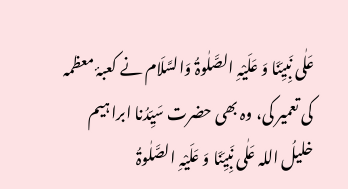عَلٰی نَبِیِّنَا وَ عَلَیْہِ الصَّلٰوۃُ وَالسَّلَام نے کعبۂ معظمہ کی تعمیر کی، وہ بھی حضرت سَیِّدُنا ابراہیم خلیلُ اللہ عَلٰی نَبِیِّنَا وَ عَلَیْہِ الصَّلٰوۃُ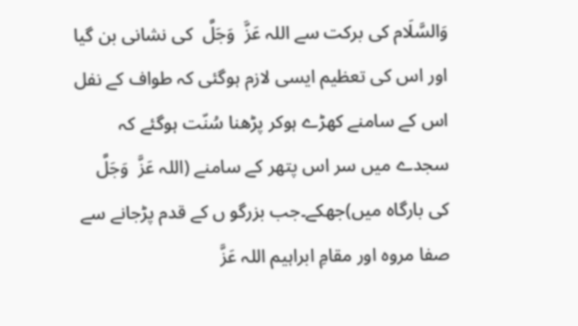وَالسَّلَام کی برکت سے اللہ عَزَّ  وَجَلَّ  کی نشانی بن گیا اور اس کی تعظیم ایسی لازم ہوگئی کہ طواف کے نفل اس کے سامنے کھڑے ہوکر پڑھنا سُنّت ہوگئے کہ سجدے میں سر اس پتھر کے سامنے (اللہ عَزَّ  وَجَلَّ  کی بارگاہ میں)جھکے۔جب بزرگو ں کے قدم پڑجانے سے صفا مروہ اور مقامِ ابراہیم اللہ عَزَّ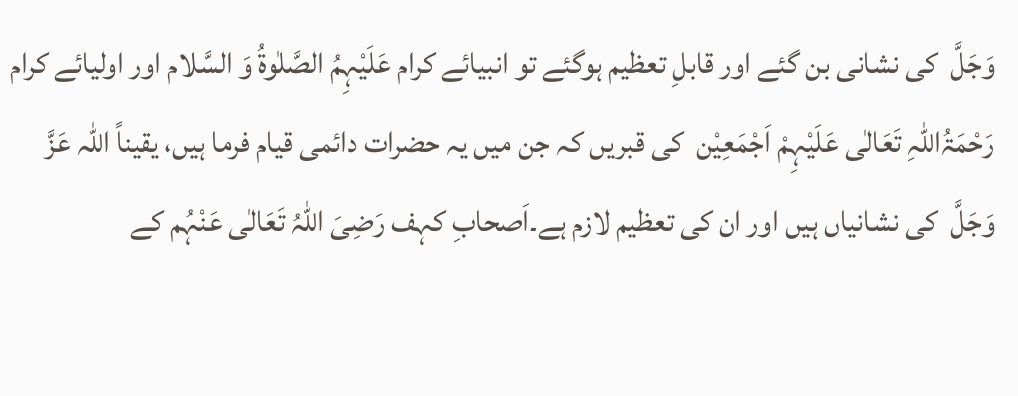وَجَلَّ  کی نشانی بن گئے اور قابلِ تعظیم ہوگئے تو انبیائے کرام عَلَیْہِمُ الصَّلٰوۃُ وَ السَّلام اور اولیائے کرام رَحْمَۃُاللّٰہِ تَعَالٰی عَلَیْہِمْ اَجْمَعِیْن  کی قبریں کہ جن میں یہ حضرات دائمی قیام فرما ہیں، یقیناً اللہ عَزَّ  وَجَلَّ  کی نشانیاں ہیں اور ان کی تعظیم لازم ہے۔اَصحابِ کہف رَضِیَ اللّٰہُ تَعَالٰی عَنْہُم کے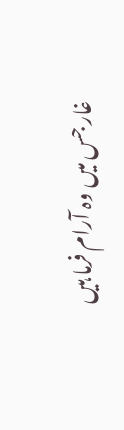غار جس میں وہ آرام فرما ہیں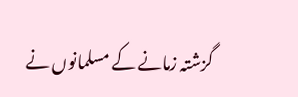گزشتہ زمانے کے مسلمانوں نے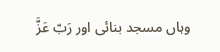وہاں مسجد بنائی اور رَبّ عَزَّ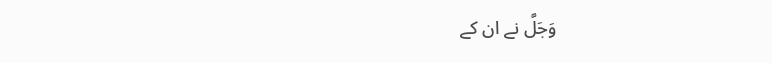وَجَلَّ نے ان کے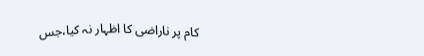کام پر ناراضی کا اظہار نہ کیا،جس